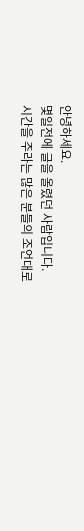안녕하세요.
몇일전에 글을 올렸던 사람입니다.
시간을 주라는 많은 분들의 조언대로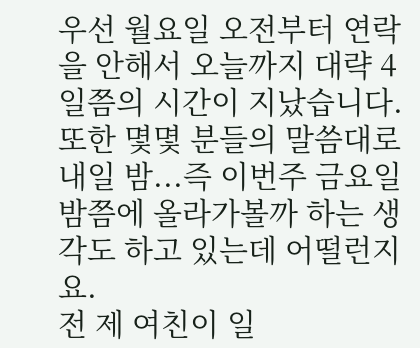우선 월요일 오전부터 연락을 안해서 오늘까지 대략 4일쯤의 시간이 지났습니다.
또한 몇몇 분들의 말씀대로 내일 밤...즉 이번주 금요일 밤쯤에 올라가볼까 하는 생각도 하고 있는데 어떨런지요.
전 제 여친이 일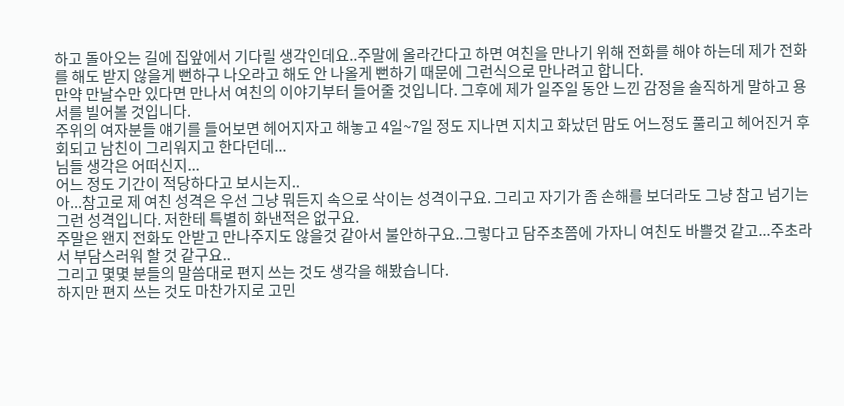하고 돌아오는 길에 집앞에서 기다릴 생각인데요..주말에 올라간다고 하면 여친을 만나기 위해 전화를 해야 하는데 제가 전화를 해도 받지 않을게 뻔하구 나오라고 해도 안 나올게 뻔하기 때문에 그런식으로 만나려고 합니다.
만약 만날수만 있다면 만나서 여친의 이야기부터 들어줄 것입니다. 그후에 제가 일주일 동안 느낀 감정을 솔직하게 말하고 용서를 빌어볼 것입니다.
주위의 여자분들 얘기를 들어보면 헤어지자고 해놓고 4일~7일 정도 지나면 지치고 화났던 맘도 어느정도 풀리고 헤어진거 후회되고 남친이 그리워지고 한다던데...
님들 생각은 어떠신지...
어느 정도 기간이 적당하다고 보시는지..
아...참고로 제 여친 성격은 우선 그냥 뭐든지 속으로 삭이는 성격이구요. 그리고 자기가 좀 손해를 보더라도 그냥 참고 넘기는 그런 성격입니다. 저한테 특별히 화낸적은 없구요.
주말은 왠지 전화도 안받고 만나주지도 않을것 같아서 불안하구요..그렇다고 담주초쯤에 가자니 여친도 바쁠것 같고...주초라서 부담스러워 할 것 같구요..
그리고 몇몇 분들의 말씀대로 편지 쓰는 것도 생각을 해봤습니다.
하지만 편지 쓰는 것도 마찬가지로 고민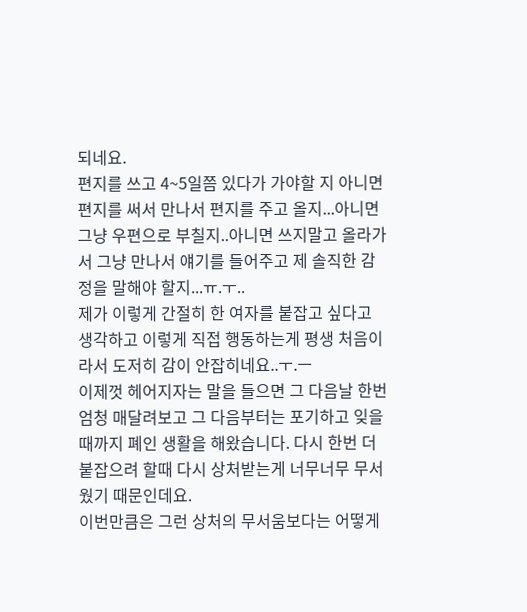되네요.
편지를 쓰고 4~5일쯤 있다가 가야할 지 아니면 편지를 써서 만나서 편지를 주고 올지...아니면 그냥 우편으로 부칠지..아니면 쓰지말고 올라가서 그냥 만나서 얘기를 들어주고 제 솔직한 감정을 말해야 할지...ㅠ.ㅜ..
제가 이렇게 간절히 한 여자를 붙잡고 싶다고 생각하고 이렇게 직접 행동하는게 평생 처음이라서 도저히 감이 안잡히네요..ㅜ.ㅡ
이제껏 헤어지자는 말을 들으면 그 다음날 한번 엄청 매달려보고 그 다음부터는 포기하고 잊을때까지 폐인 생활을 해왔습니다. 다시 한번 더 붙잡으려 할때 다시 상처받는게 너무너무 무서웠기 때문인데요.
이번만큼은 그런 상처의 무서움보다는 어떻게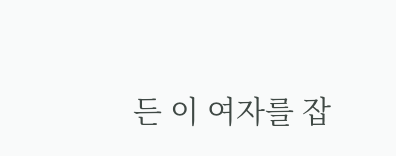든 이 여자를 잡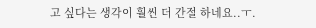고 싶다는 생각이 훨씬 더 간절 하네요..ㅜ.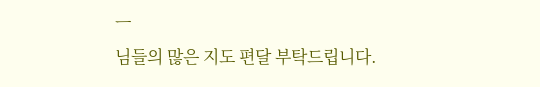ㅡ
님들의 많은 지도 편달 부탁드립니다.